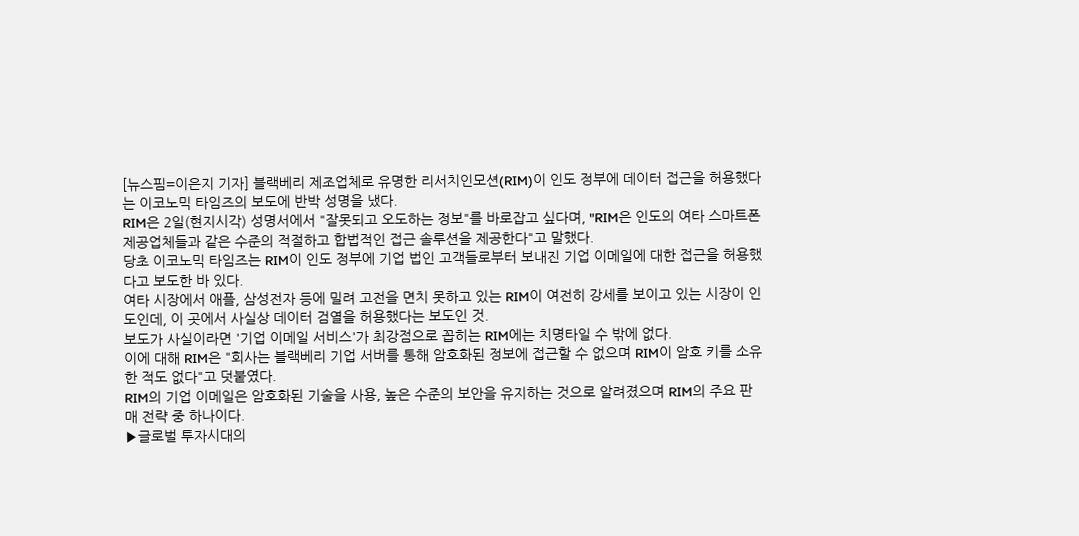[뉴스핌=이은지 기자] 블랙베리 제조업체로 유명한 리서치인모션(RIM)이 인도 정부에 데이터 접근을 허용했다는 이코노믹 타임즈의 보도에 반박 성명을 냈다.
RIM은 2일(현지시각) 성명서에서 "잘못되고 오도하는 정보"를 바로잡고 싶다며, "RIM은 인도의 여타 스마트폰 제공업체들과 같은 수준의 적절하고 합법적인 접근 솔루션을 제공한다"고 말했다.
당초 이코노믹 타임즈는 RIM이 인도 정부에 기업 법인 고객들로부터 보내진 기업 이메일에 대한 접근을 허용했다고 보도한 바 있다.
여타 시장에서 애플, 삼성전자 등에 밀려 고전을 면치 못하고 있는 RIM이 여전히 강세를 보이고 있는 시장이 인도인데, 이 곳에서 사실상 데이터 검열을 허용했다는 보도인 것.
보도가 사실이라면 '기업 이메일 서비스'가 최강점으로 꼽히는 RIM에는 치명타일 수 밖에 없다.
이에 대해 RIM은 "회사는 블랙베리 기업 서버를 통해 암호화된 정보에 접근할 수 없으며 RIM이 암호 키를 소유한 적도 없다"고 덧붙였다.
RIM의 기업 이메일은 암호화된 기술을 사용, 높은 수준의 보안을 유지하는 것으로 알려졌으며 RIM의 주요 판매 전략 중 하나이다.
▶글로벌 투자시대의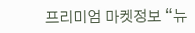프리미엄 마켓정보 “뉴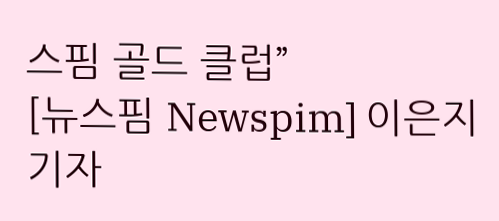스핌 골드 클럽”
[뉴스핌 Newspim] 이은지 기자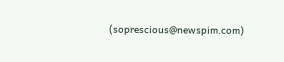(soprescious@newspim.com)